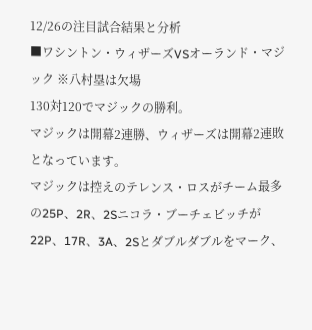12/26の注目試合結果と分析
■ワシントン・ウィザーズVSオーランド・マジック ※八村塁は欠場
130対120でマジックの勝利。
マジックは開幕2連勝、ウィザーズは開幕2連敗となっています。
マジックは控えのテレンス・ロスがチーム最多の25P、2R、2Sニコラ・ブーチェビッチが22P、17R、3A、2Sとダブルダブルをマーク、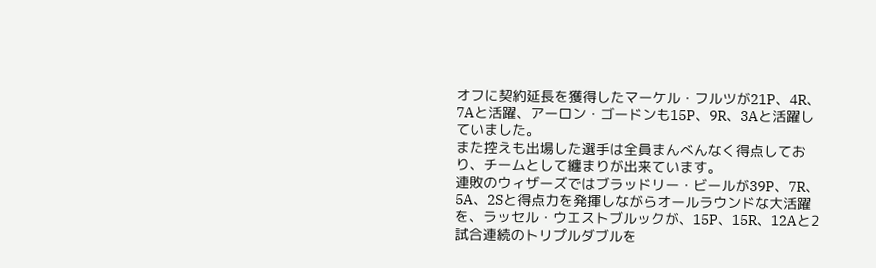オフに契約延長を獲得したマーケル・フルツが21P、4R、7Aと活躍、アーロン・ゴードンも15P、9R、3Aと活躍していました。
また控えも出場した選手は全員まんべんなく得点しており、チームとして纏まりが出来ています。
連敗のウィザーズではブラッドリー・ビールが39P、7R、5A、2Sと得点力を発揮しながらオールラウンドな大活躍を、ラッセル・ウエストブルックが、15P、15R、12Aと2試合連続のトリプルダブルを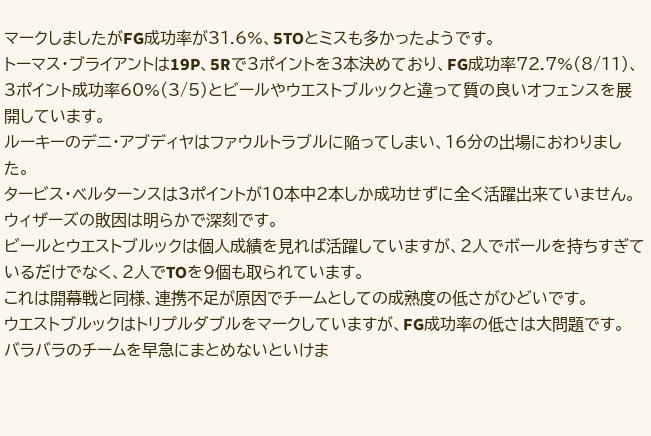マークしましたがFG成功率が31.6%、5TOとミスも多かったようです。
トーマス・ブライアントは19P、5Rで3ポイントを3本決めており、FG成功率72.7%(8/11)、3ポイント成功率60%(3/5)とビールやウエストブルックと違って質の良いオフェンスを展開しています。
ルーキーのデニ・アブディヤはファウルトラブルに陥ってしまい、16分の出場におわりました。
タービス・ベルターンスは3ポイントが10本中2本しか成功せずに全く活躍出来ていません。
ウィザーズの敗因は明らかで深刻です。
ビールとウエストブルックは個人成績を見れば活躍していますが、2人でボールを持ちすぎているだけでなく、2人でTOを9個も取られています。
これは開幕戦と同様、連携不足が原因でチームとしての成熟度の低さがひどいです。
ウエストブルックはトリプルダブルをマークしていますが、FG成功率の低さは大問題です。
バラバラのチームを早急にまとめないといけま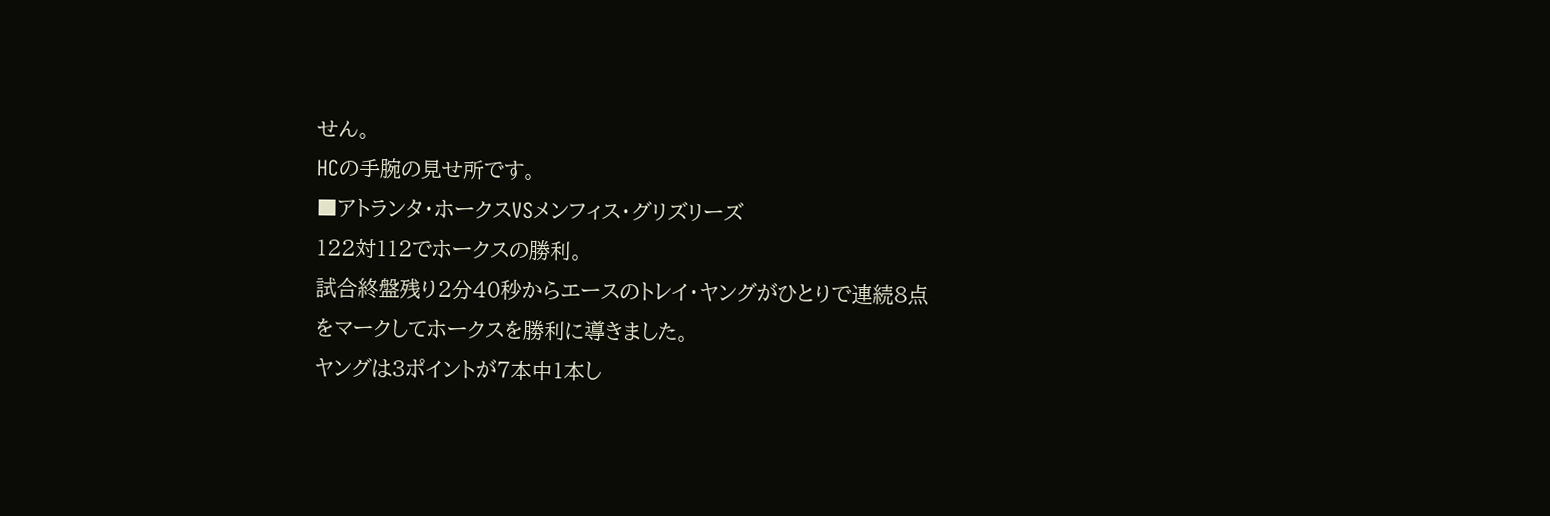せん。
HCの手腕の見せ所です。
■アトランタ・ホークスVSメンフィス・グリズリーズ
122対112でホークスの勝利。
試合終盤残り2分40秒からエースのトレイ・ヤングがひとりで連続8点をマークしてホークスを勝利に導きました。
ヤングは3ポイントが7本中1本し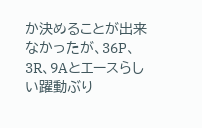か決めることが出来なかったが、36P、3R、9Aとエースらしい躍動ぶり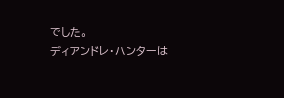でした。
ディアンドレ・ハンターは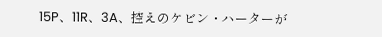15P、11R、3A、控えのケビン・ハーターが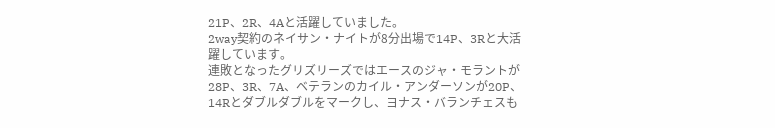21P、2R、4Aと活躍していました。
2way契約のネイサン・ナイトが8分出場で14P、3Rと大活躍しています。
連敗となったグリズリーズではエースのジャ・モラントが28P、3R、7A、ベテランのカイル・アンダーソンが20P、14Rとダブルダブルをマークし、ヨナス・バランチェスも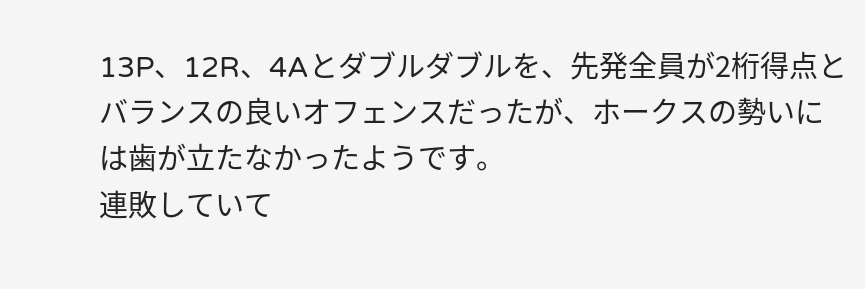13P、12R、4Aとダブルダブルを、先発全員が2桁得点とバランスの良いオフェンスだったが、ホークスの勢いには歯が立たなかったようです。
連敗していて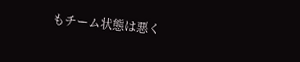もチーム状態は悪く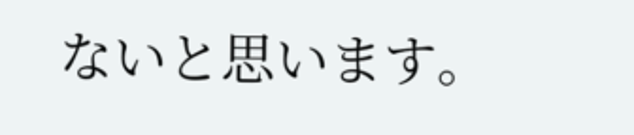ないと思います。